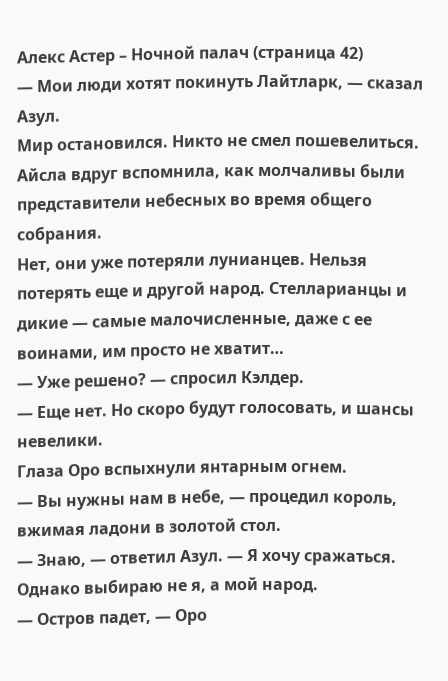Алекс Астер – Ночной палач (страница 42)
— Мои люди хотят покинуть Лайтларк, — сказал Азул.
Мир остановился. Никто не смел пошевелиться. Айсла вдруг вспомнила, как молчаливы были представители небесных во время общего собрания.
Нет, они уже потеряли лунианцев. Нельзя потерять еще и другой народ. Стелларианцы и дикие — самые малочисленные, даже с ее воинами, им просто не хватит…
— Уже решено? — спросил Кэлдер.
— Еще нет. Но скоро будут голосовать, и шансы невелики.
Глаза Оро вспыхнули янтарным огнем.
— Вы нужны нам в небе, — процедил король, вжимая ладони в золотой стол.
— Знаю, — ответил Азул. — Я хочу сражаться. Однако выбираю не я, а мой народ.
— Остров падет, — Оро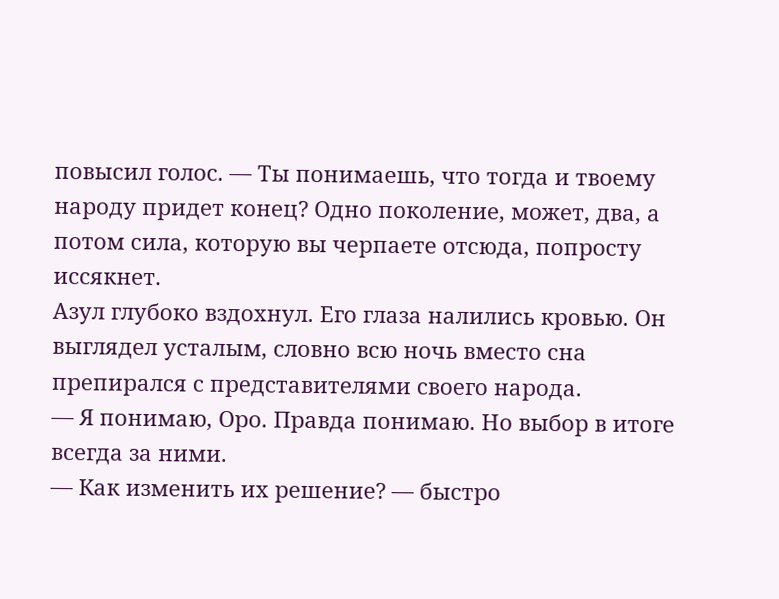повысил голос. — Ты понимаешь, что тогда и твоему народу придет конец? Одно поколение, может, два, а потом сила, которую вы черпаете отсюда, попросту иссякнет.
Азул глубоко вздохнул. Его глаза налились кровью. Он выглядел усталым, словно всю ночь вместо сна препирался с представителями своего народа.
— Я понимаю, Оро. Правда понимаю. Но выбор в итоге всегда за ними.
— Как изменить их решение? — быстро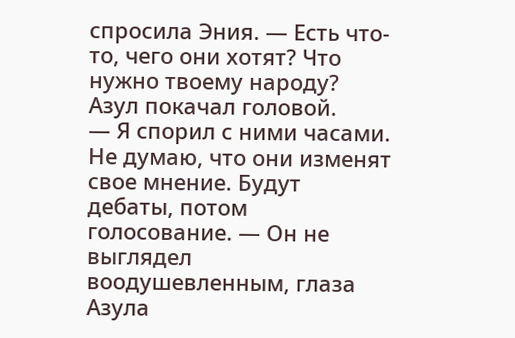спросила Эния. — Есть что-то, чего они хотят? Что нужно твоему народу?
Азул покачал головой.
— Я спорил с ними часами. Не думаю, что они изменят свое мнение. Будут дебаты, потом голосование. — Он не выглядел воодушевленным, глаза Азула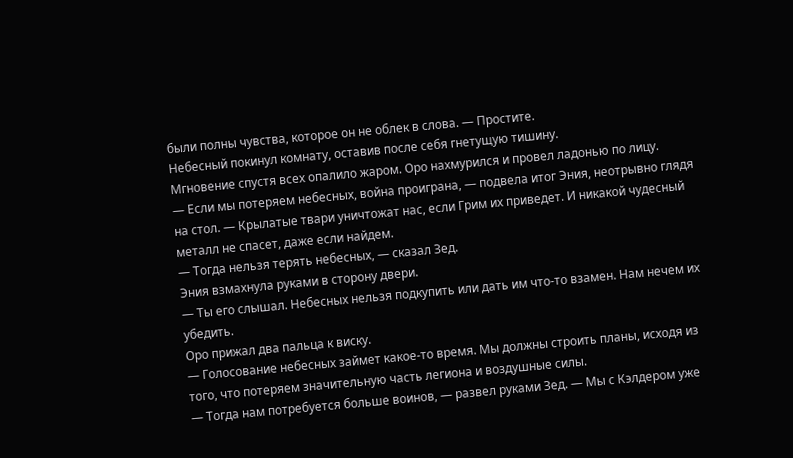были полны чувства, которое он не облек в слова. — Простите.
Небесный покинул комнату, оставив после себя гнетущую тишину.
Мгновение спустя всех опалило жаром. Оро нахмурился и провел ладонью по лицу.
— Если мы потеряем небесных, война проиграна, — подвела итог Эния, неотрывно глядя на стол. — Крылатые твари уничтожат нас, если Грим их приведет. И никакой чудесный металл не спасет, даже если найдем.
— Тогда нельзя терять небесных, — сказал Зед.
Эния взмахнула руками в сторону двери.
— Ты его слышал. Небесных нельзя подкупить или дать им что-то взамен. Нам нечем их убедить.
Оро прижал два пальца к виску.
— Голосование небесных займет какое-то время. Мы должны строить планы, исходя из того, что потеряем значительную часть легиона и воздушные силы.
— Тогда нам потребуется больше воинов, — развел руками Зед. — Мы с Кэлдером уже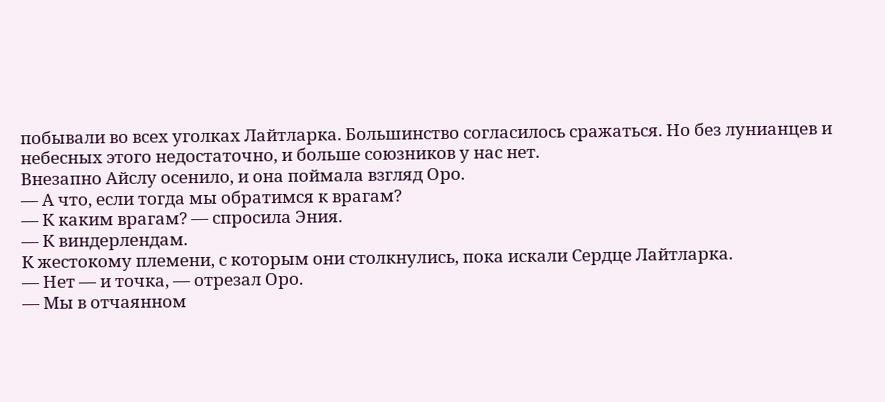побывали во всех уголках Лайтларка. Большинство согласилось сражаться. Но без лунианцев и небесных этого недостаточно, и больше союзников у нас нет.
Внезапно Айслу осенило, и она поймала взгляд Оро.
— А что, если тогда мы обратимся к врагам?
— К каким врагам? — спросила Эния.
— К виндерлендам.
К жестокому племени, с которым они столкнулись, пока искали Сердце Лайтларка.
— Нет — и точка, — отрезал Оро.
— Мы в отчаянном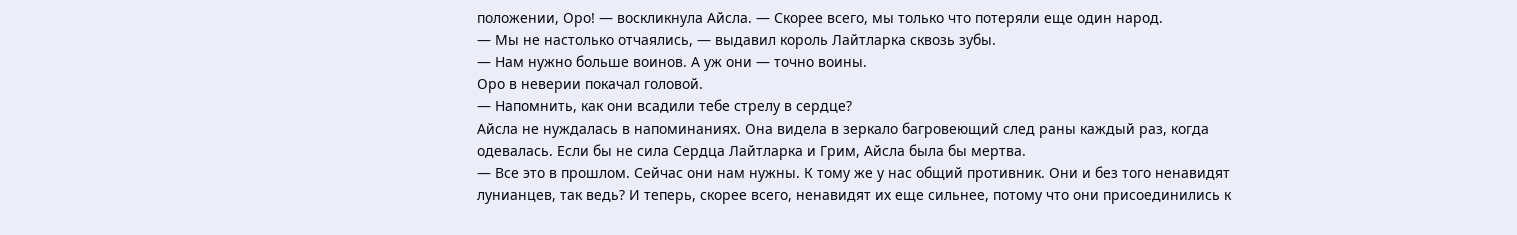положении, Оро! — воскликнула Айсла. — Скорее всего, мы только что потеряли еще один народ.
— Мы не настолько отчаялись, — выдавил король Лайтларка сквозь зубы.
— Нам нужно больше воинов. А уж они — точно воины.
Оро в неверии покачал головой.
— Напомнить, как они всадили тебе стрелу в сердце?
Айсла не нуждалась в напоминаниях. Она видела в зеркало багровеющий след раны каждый раз, когда одевалась. Если бы не сила Сердца Лайтларка и Грим, Айсла была бы мертва.
— Все это в прошлом. Сейчас они нам нужны. К тому же у нас общий противник. Они и без того ненавидят лунианцев, так ведь? И теперь, скорее всего, ненавидят их еще сильнее, потому что они присоединились к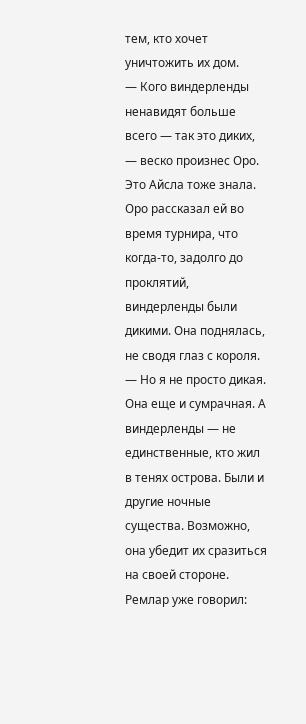тем, кто хочет уничтожить их дом.
— Кого виндерленды ненавидят больше всего — так это диких, — веско произнес Оро.
Это Айсла тоже знала. Оро рассказал ей во время турнира, что когда-то, задолго до проклятий, виндерленды были дикими. Она поднялась, не сводя глаз с короля.
— Но я не просто дикая.
Она еще и сумрачная. А виндерленды — не единственные, кто жил в тенях острова. Были и другие ночные существа. Возможно, она убедит их сразиться на своей стороне.
Ремлар уже говорил: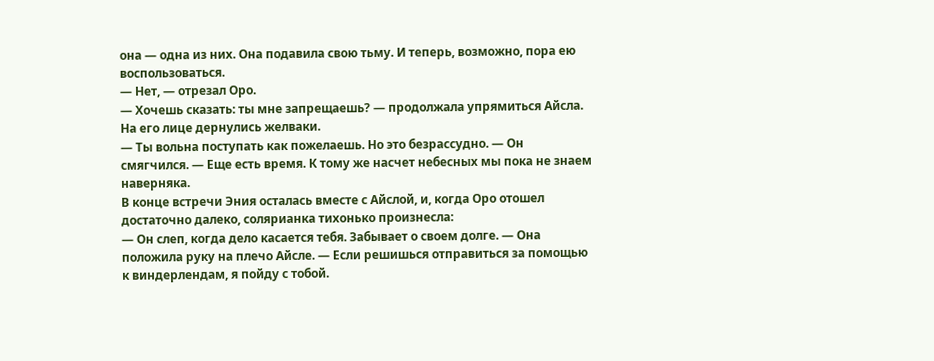она — одна из них. Она подавила свою тьму. И теперь, возможно, пора ею воспользоваться.
— Нет, — отрезал Оро.
— Хочешь сказать: ты мне запрещаешь? — продолжала упрямиться Айсла.
На его лице дернулись желваки.
— Ты вольна поступать как пожелаешь. Но это безрассудно. — Он смягчился. — Еще есть время. К тому же насчет небесных мы пока не знаем наверняка.
В конце встречи Эния осталась вместе с Айслой, и, когда Оро отошел достаточно далеко, солярианка тихонько произнесла:
— Он слеп, когда дело касается тебя. Забывает о своем долге. — Она положила руку на плечо Айсле. — Если решишься отправиться за помощью к виндерлендам, я пойду с тобой.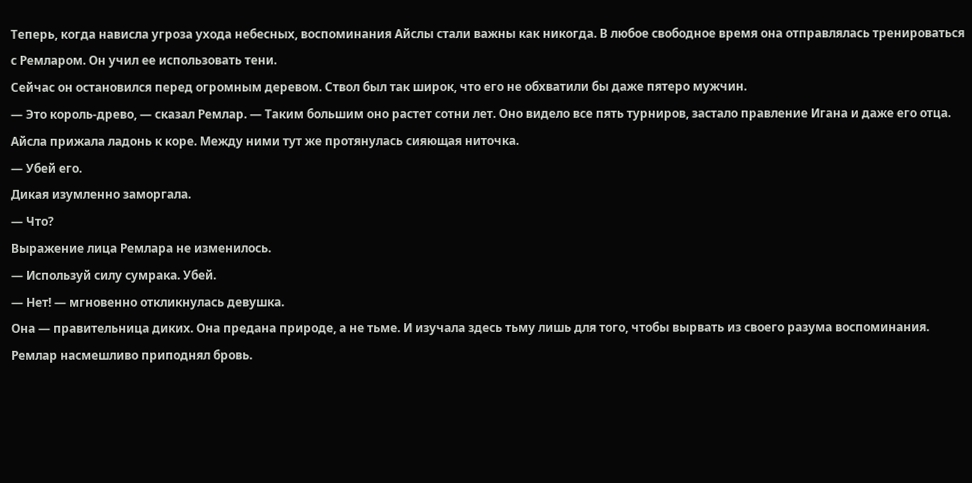Теперь, когда нависла угроза ухода небесных, воспоминания Айслы стали важны как никогда. В любое свободное время она отправлялась тренироваться с Ремларом. Он учил ее использовать тени.
Сейчас он остановился перед огромным деревом. Ствол был так широк, что его не обхватили бы даже пятеро мужчин.
— Это король-древо, — сказал Ремлар. — Таким большим оно растет сотни лет. Оно видело все пять турниров, застало правление Игана и даже его отца.
Айсла прижала ладонь к коре. Между ними тут же протянулась сияющая ниточка.
— Убей его.
Дикая изумленно заморгала.
— Что?
Выражение лица Ремлара не изменилось.
— Используй силу сумрака. Убей.
— Нет! — мгновенно откликнулась девушка.
Она — правительница диких. Она предана природе, а не тьме. И изучала здесь тьму лишь для того, чтобы вырвать из своего разума воспоминания.
Ремлар насмешливо приподнял бровь.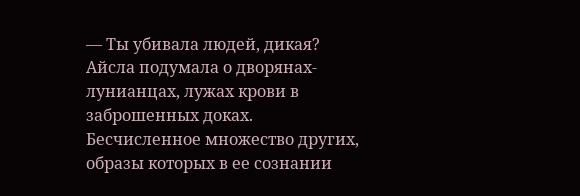— Ты убивала людей, дикая?
Айсла подумала о дворянах-лунианцах, лужах крови в заброшенных доках. Бесчисленное множество других, образы которых в ее сознании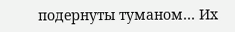подернуты туманом… Их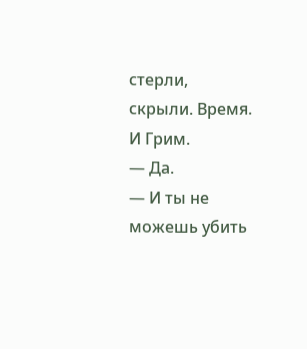стерли, скрыли. Время. И Грим.
— Да.
— И ты не можешь убить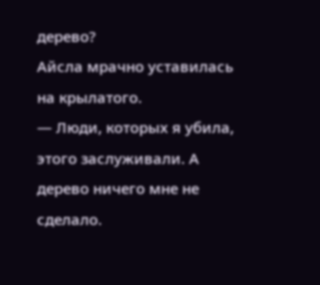дерево?
Айсла мрачно уставилась на крылатого.
— Люди, которых я убила, этого заслуживали. А дерево ничего мне не сделало.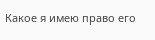Какое я имею право его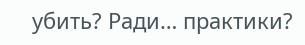убить? Ради… практики?